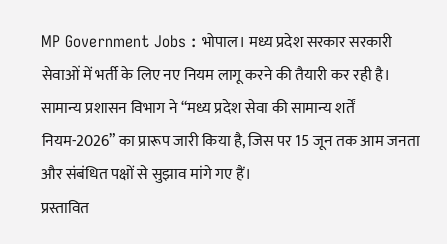MP Government Jobs : भोपाल। मध्य प्रदेश सरकार सरकारी सेवाओं में भर्ती के लिए नए नियम लागू करने की तैयारी कर रही है। सामान्य प्रशासन विभाग ने “मध्य प्रदेश सेवा की सामान्य शर्तें नियम-2026” का प्रारूप जारी किया है, जिस पर 15 जून तक आम जनता और संबंधित पक्षों से सुझाव मांगे गए हैं।
प्रस्तावित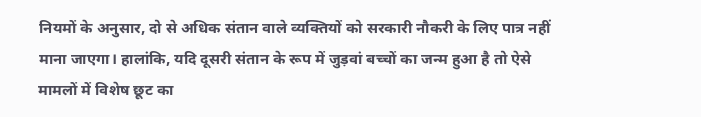नियमों के अनुसार, दो से अधिक संतान वाले व्यक्तियों को सरकारी नौकरी के लिए पात्र नहीं माना जाएगा। हालांकि, यदि दूसरी संतान के रूप में जुड़वां बच्चों का जन्म हुआ है तो ऐसे मामलों में विशेष छूट का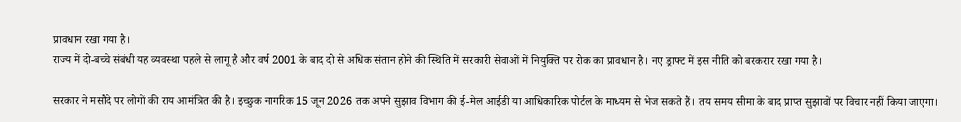प्रावधान रखा गया है।
राज्य में दो-बच्चे संबंधी यह व्यवस्था पहले से लागू है और वर्ष 2001 के बाद दो से अधिक संतान होने की स्थिति में सरकारी सेवाओं में नियुक्ति पर रोक का प्रावधान है। नए ड्राफ्ट में इस नीति को बरकरार रखा गया है।

सरकार ने मसौदे पर लोगों की राय आमंत्रित की है। इच्छुक नागरिक 15 जून 2026 तक अपने सुझाव विभाग की ई-मेल आईडी या आधिकारिक पोर्टल के माध्यम से भेज सकते हैं। तय समय सीमा के बाद प्राप्त सुझावों पर विचार नहीं किया जाएगा।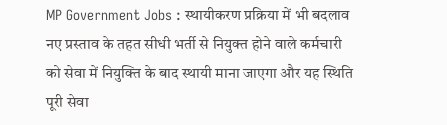MP Government Jobs : स्थायीकरण प्रक्रिया में भी बदलाव
नए प्रस्ताव के तहत सीधी भर्ती से नियुक्त होने वाले कर्मचारी को सेवा में नियुक्ति के बाद स्थायी माना जाएगा और यह स्थिति पूरी सेवा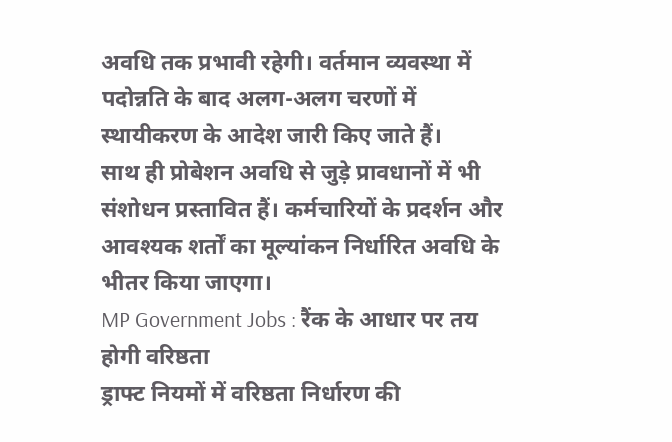अवधि तक प्रभावी रहेगी। वर्तमान व्यवस्था में पदोन्नति के बाद अलग-अलग चरणों में स्थायीकरण के आदेश जारी किए जाते हैं।
साथ ही प्रोबेशन अवधि से जुड़े प्रावधानों में भी संशोधन प्रस्तावित हैं। कर्मचारियों के प्रदर्शन और आवश्यक शर्तों का मूल्यांकन निर्धारित अवधि के भीतर किया जाएगा।
MP Government Jobs : रैंक के आधार पर तय होगी वरिष्ठता
ड्राफ्ट नियमों में वरिष्ठता निर्धारण की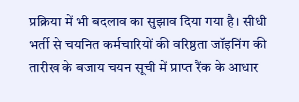प्रक्रिया में भी बदलाव का सुझाव दिया गया है। सीधी भर्ती से चयनित कर्मचारियों की वरिष्ठता जॉइनिंग की तारीख के बजाय चयन सूची में प्राप्त रैंक के आधार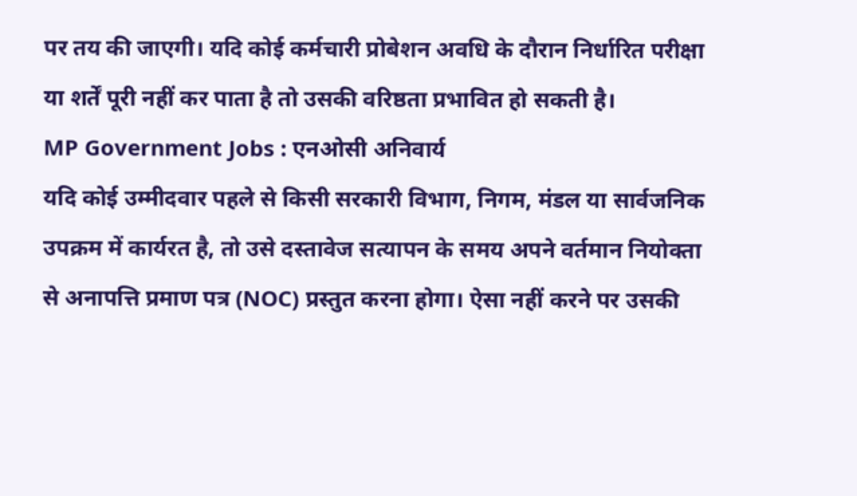पर तय की जाएगी। यदि कोई कर्मचारी प्रोबेशन अवधि के दौरान निर्धारित परीक्षा या शर्तें पूरी नहीं कर पाता है तो उसकी वरिष्ठता प्रभावित हो सकती है।
MP Government Jobs : एनओसी अनिवार्य
यदि कोई उम्मीदवार पहले से किसी सरकारी विभाग, निगम, मंडल या सार्वजनिक उपक्रम में कार्यरत है, तो उसे दस्तावेज सत्यापन के समय अपने वर्तमान नियोक्ता से अनापत्ति प्रमाण पत्र (NOC) प्रस्तुत करना होगा। ऐसा नहीं करने पर उसकी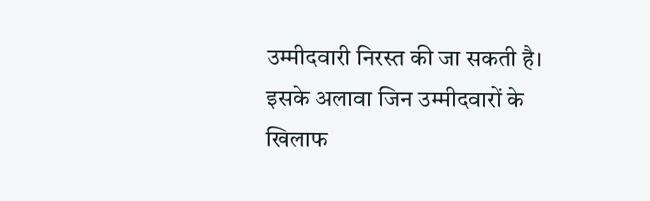उम्मीदवारी निरस्त की जा सकती है।
इसके अलावा जिन उम्मीदवारों के खिलाफ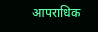आपराधिक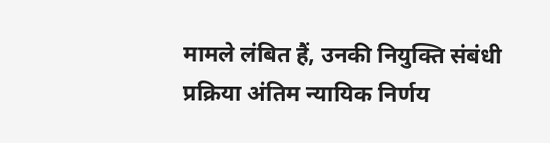मामले लंबित हैं, उनकी नियुक्ति संबंधी प्रक्रिया अंतिम न्यायिक निर्णय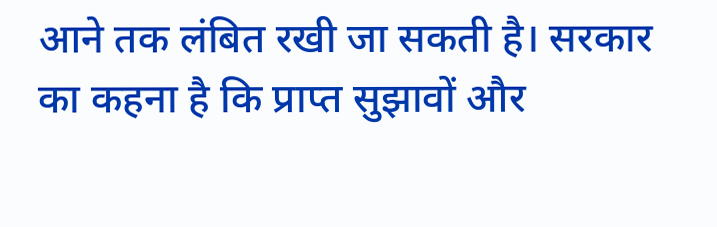आने तक लंबित रखी जा सकती है। सरकार का कहना है कि प्राप्त सुझावों और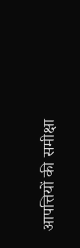आपत्तियों की समीक्षा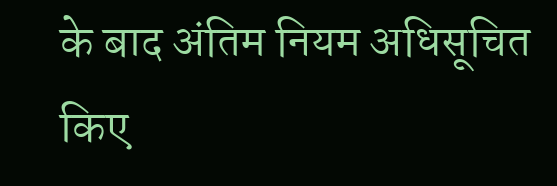के बाद अंतिम नियम अधिसूचित किए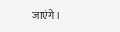जाएंगे।